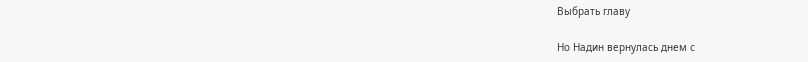Выбрать главу

Но Надин вернулась днем с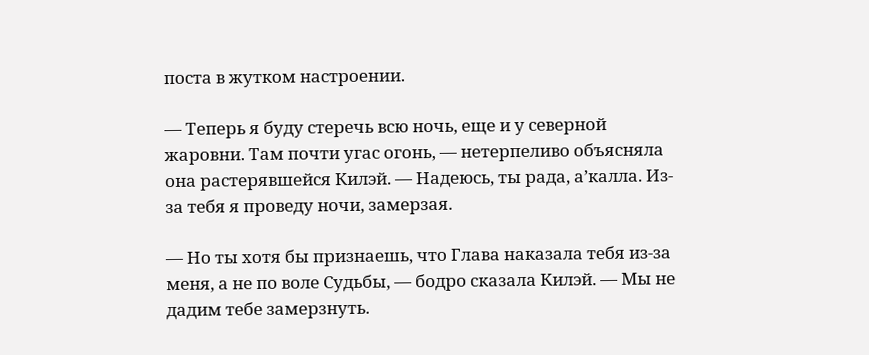поста в жутком настроении.

— Теперь я буду стеречь всю ночь, еще и у северной жаровни. Там почти угас огонь, — нетерпеливо объясняла она растерявшейся Килэй. — Надеюсь, ты рада, а’калла. Из-за тебя я проведу ночи, замерзая.

— Но ты хотя бы признаешь, что Глава наказала тебя из-за меня, а не по воле Судьбы, — бодро сказала Килэй. — Мы не дадим тебе замерзнуть.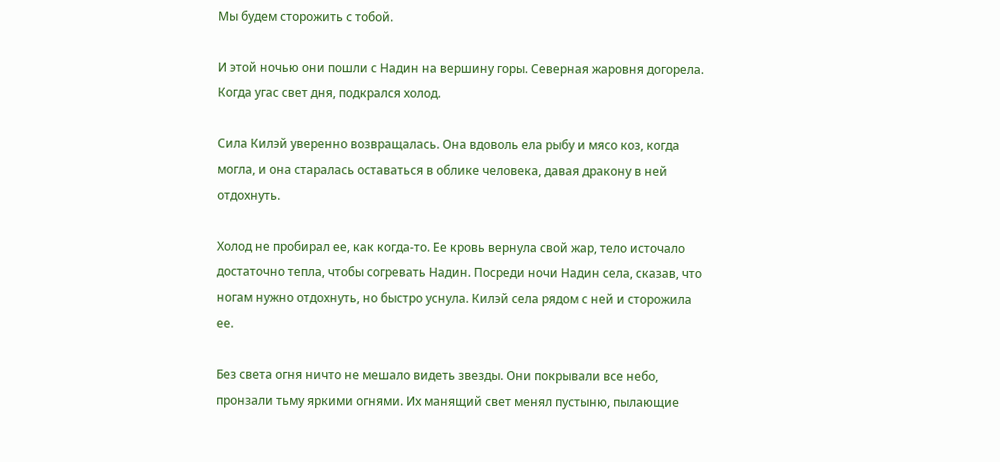Мы будем сторожить с тобой.

И этой ночью они пошли с Надин на вершину горы. Северная жаровня догорела. Когда угас свет дня, подкрался холод.

Сила Килэй уверенно возвращалась. Она вдоволь ела рыбу и мясо коз, когда могла, и она старалась оставаться в облике человека, давая дракону в ней отдохнуть.

Холод не пробирал ее, как когда-то. Ее кровь вернула свой жар, тело источало достаточно тепла, чтобы согревать Надин. Посреди ночи Надин села, сказав, что ногам нужно отдохнуть, но быстро уснула. Килэй села рядом с ней и сторожила ее.

Без света огня ничто не мешало видеть звезды. Они покрывали все небо, пронзали тьму яркими огнями. Их манящий свет менял пустыню, пылающие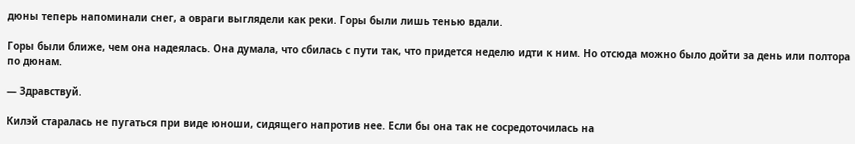дюны теперь напоминали снег, а овраги выглядели как реки. Горы были лишь тенью вдали.

Горы были ближе, чем она надеялась. Она думала, что сбилась с пути так, что придется неделю идти к ним. Но отсюда можно было дойти за день или полтора по дюнам.

— Здравствуй.

Килэй старалась не пугаться при виде юноши, сидящего напротив нее. Если бы она так не сосредоточилась на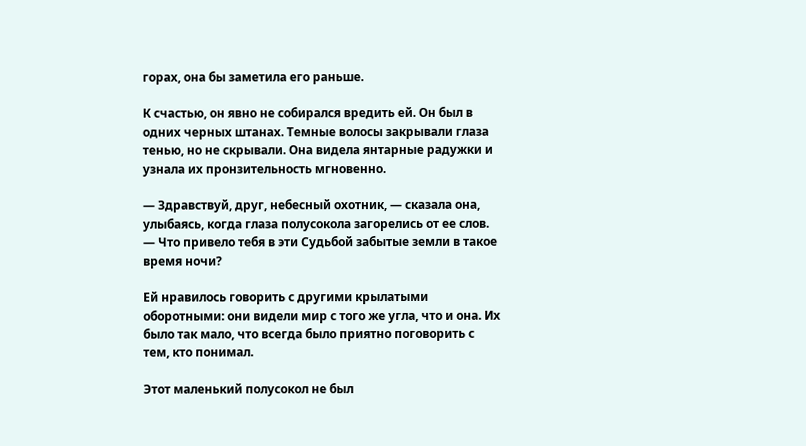горах, она бы заметила его раньше.

К счастью, он явно не собирался вредить ей. Он был в одних черных штанах. Темные волосы закрывали глаза тенью, но не скрывали. Она видела янтарные радужки и узнала их пронзительность мгновенно.

— Здравствуй, друг, небесный охотник, — сказала она, улыбаясь, когда глаза полусокола загорелись от ее слов. — Что привело тебя в эти Судьбой забытые земли в такое время ночи?

Ей нравилось говорить с другими крылатыми оборотными: они видели мир с того же угла, что и она. Их было так мало, что всегда было приятно поговорить с тем, кто понимал.

Этот маленький полусокол не был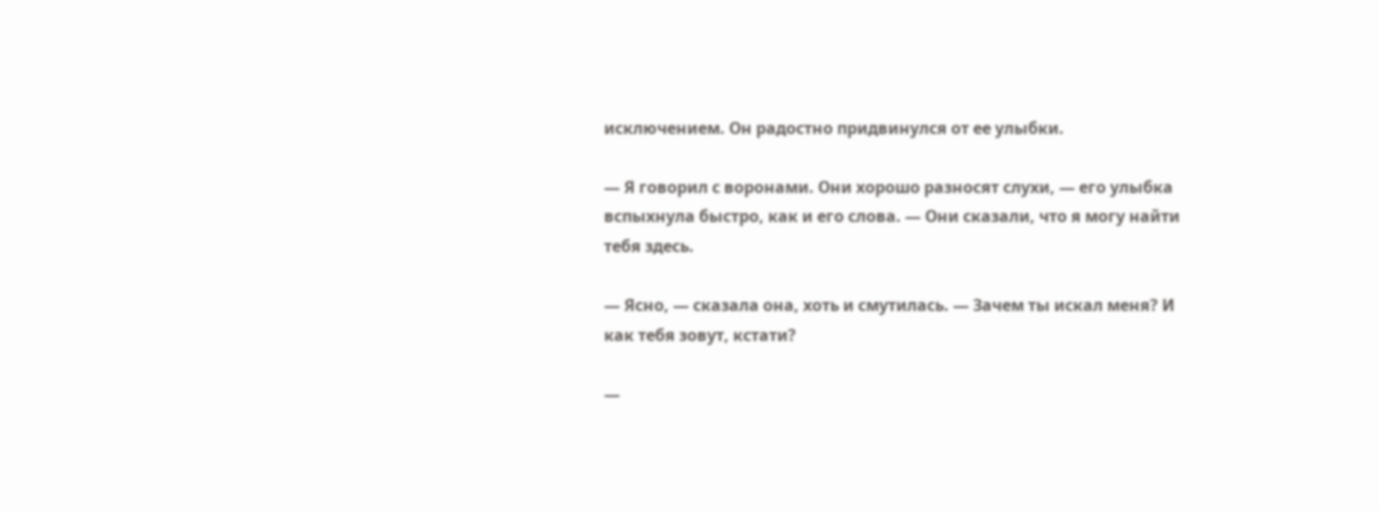исключением. Он радостно придвинулся от ее улыбки.

— Я говорил с воронами. Они хорошо разносят слухи, — его улыбка вспыхнула быстро, как и его слова. — Они сказали, что я могу найти тебя здесь.

— Ясно, — сказала она, хоть и смутилась. — Зачем ты искал меня? И как тебя зовут, кстати?

—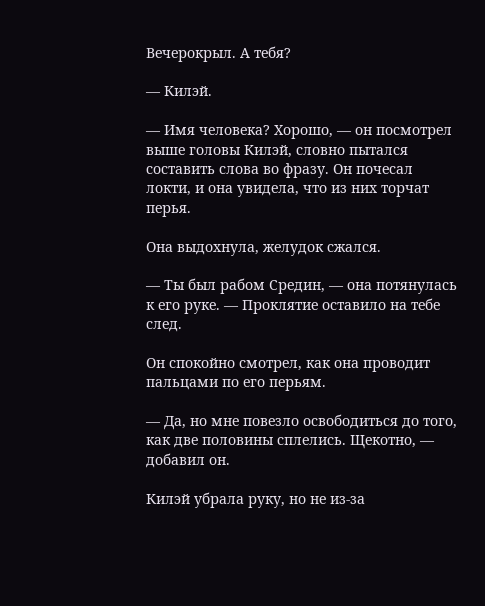Вечерокрыл. А тебя?

— Килэй.

— Имя человека? Хорошо, — он посмотрел выше головы Килэй, словно пытался составить слова во фразу. Он почесал локти, и она увидела, что из них торчат перья.

Она выдохнула, желудок сжался.

— Ты был рабом Средин, — она потянулась к его руке. — Проклятие оставило на тебе след.

Он спокойно смотрел, как она проводит пальцами по его перьям.

— Да, но мне повезло освободиться до того, как две половины сплелись. Щекотно, — добавил он.

Килэй убрала руку, но не из-за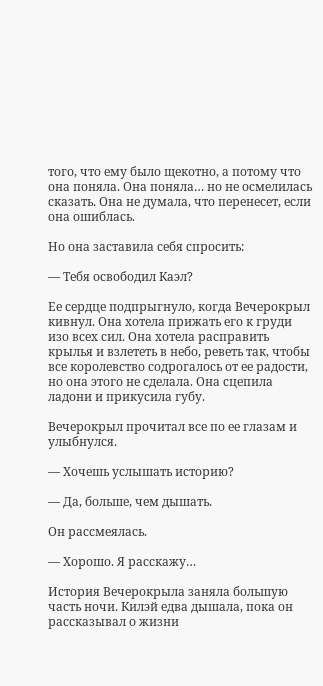того, что ему было щекотно, а потому что она поняла. Она поняла… но не осмелилась сказать. Она не думала, что перенесет, если она ошиблась.

Но она заставила себя спросить:

— Тебя освободил Каэл?

Ее сердце подпрыгнуло, когда Вечерокрыл кивнул. Она хотела прижать его к груди изо всех сил. Она хотела расправить крылья и взлететь в небо, реветь так, чтобы все королевство содрогалось от ее радости, но она этого не сделала. Она сцепила ладони и прикусила губу.

Вечерокрыл прочитал все по ее глазам и улыбнулся.

— Хочешь услышать историю?

— Да, больше, чем дышать.

Он рассмеялась.

— Хорошо. Я расскажу…

История Вечерокрыла заняла большую часть ночи. Килэй едва дышала, пока он рассказывал о жизни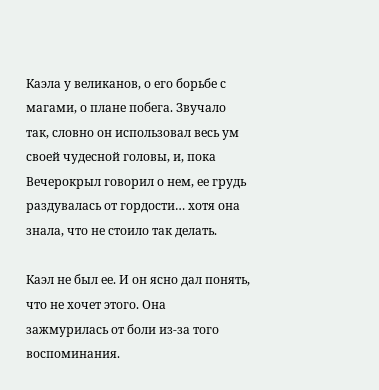Каэла у великанов, о его борьбе с магами, о плане побега. Звучало так, словно он использовал весь ум своей чудесной головы, и, пока Вечерокрыл говорил о нем, ее грудь раздувалась от гордости… хотя она знала, что не стоило так делать.

Каэл не был ее. И он ясно дал понять, что не хочет этого. Она зажмурилась от боли из-за того воспоминания.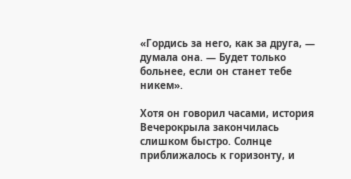«Гордись за него, как за друга, — думала она. — Будет только больнее, если он станет тебе никем».

Хотя он говорил часами, история Вечерокрыла закончилась слишком быстро. Солнце приближалось к горизонту, и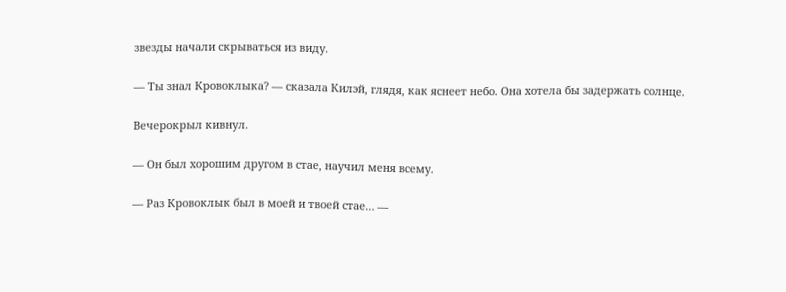звезды начали скрываться из виду.

— Ты знал Кровоклыка? — сказала Килэй, глядя, как яснеет небо. Она хотела бы задержать солнце.

Вечерокрыл кивнул.

— Он был хорошим другом в стае, научил меня всему.

— Раз Кровоклык был в моей и твоей стае… —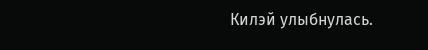Килэй улыбнулась.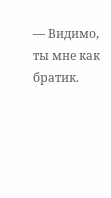— Видимо, ты мне как братик.